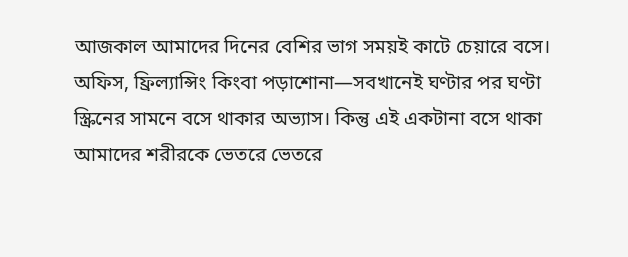আজকাল আমাদের দিনের বেশির ভাগ সময়ই কাটে চেয়ারে বসে। অফিস, ফ্রিল্যান্সিং কিংবা পড়াশোনা—সবখানেই ঘণ্টার পর ঘণ্টা স্ক্রিনের সামনে বসে থাকার অভ্যাস। কিন্তু এই একটানা বসে থাকা আমাদের শরীরকে ভেতরে ভেতরে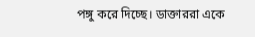পঙ্গু করে দিচ্ছে। ডাক্তাররা একে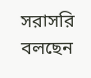সরাসরি বলছেন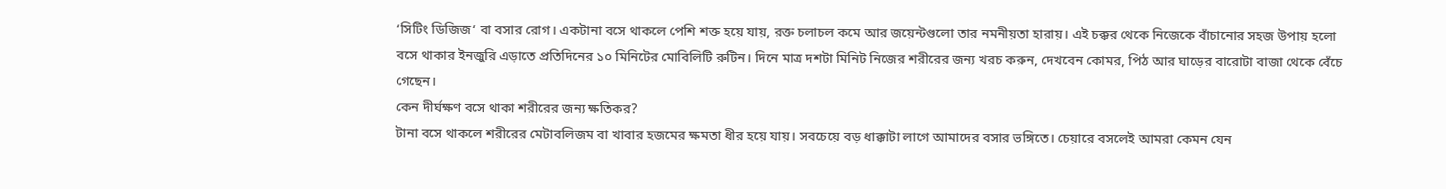‘সিটিং ডিজিজ‘ বা বসার রোগ। একটানা বসে থাকলে পেশি শক্ত হয়ে যায়, রক্ত চলাচল কমে আর জয়েন্টগুলো তার নমনীয়তা হারায়। এই চক্কর থেকে নিজেকে বাঁচানোর সহজ উপায় হলো বসে থাকার ইনজুরি এড়াতে প্রতিদিনের ১০ মিনিটের মোবিলিটি রুটিন। দিনে মাত্র দশটা মিনিট নিজের শরীরের জন্য খরচ করুন, দেখবেন কোমর, পিঠ আর ঘাড়ের বারোটা বাজা থেকে বেঁচে গেছেন।
কেন দীর্ঘক্ষণ বসে থাকা শরীরের জন্য ক্ষতিকর?
টানা বসে থাকলে শরীরের মেটাবলিজম বা খাবার হজমের ক্ষমতা ধীর হয়ে যায়। সবচেয়ে বড় ধাক্কাটা লাগে আমাদের বসার ভঙ্গিতে। চেয়ারে বসলেই আমরা কেমন যেন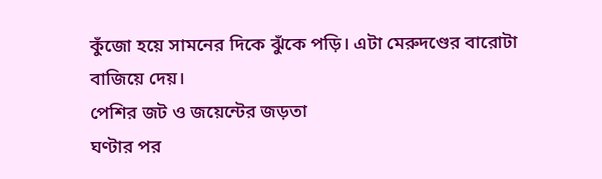কুঁজো হয়ে সামনের দিকে ঝুঁকে পড়ি। এটা মেরুদণ্ডের বারোটা বাজিয়ে দেয়।
পেশির জট ও জয়েন্টের জড়তা
ঘণ্টার পর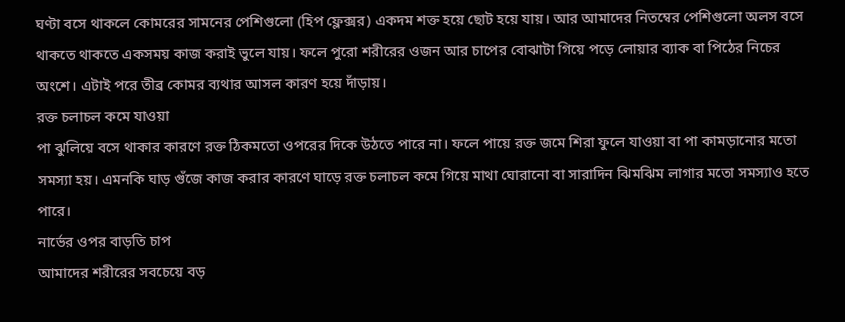ঘণ্টা বসে থাকলে কোমরের সামনের পেশিগুলো (হিপ ফ্লেক্সর) একদম শক্ত হয়ে ছোট হয়ে যায়। আর আমাদের নিতম্বের পেশিগুলো অলস বসে থাকতে থাকতে একসময় কাজ করাই ভুলে যায়। ফলে পুরো শরীরের ওজন আর চাপের বোঝাটা গিয়ে পড়ে লোয়ার ব্যাক বা পিঠের নিচের অংশে। এটাই পরে তীব্র কোমর ব্যথার আসল কারণ হয়ে দাঁড়ায়।
রক্ত চলাচল কমে যাওয়া
পা ঝুলিয়ে বসে থাকার কারণে রক্ত ঠিকমতো ওপরের দিকে উঠতে পারে না। ফলে পায়ে রক্ত জমে শিরা ফুলে যাওয়া বা পা কামড়ানোর মতো সমস্যা হয়। এমনকি ঘাড় গুঁজে কাজ করার কারণে ঘাড়ে রক্ত চলাচল কমে গিয়ে মাথা ঘোরানো বা সারাদিন ঝিমঝিম লাগার মতো সমস্যাও হতে পারে।
নার্ভের ওপর বাড়তি চাপ
আমাদের শরীরের সবচেয়ে বড়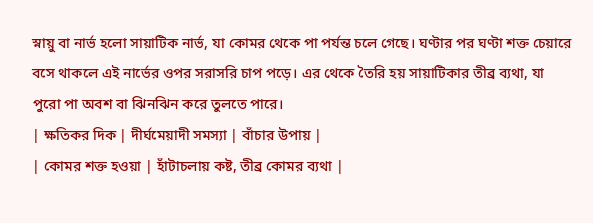স্নায়ু বা নার্ভ হলো সায়াটিক নার্ভ, যা কোমর থেকে পা পর্যন্ত চলে গেছে। ঘণ্টার পর ঘণ্টা শক্ত চেয়ারে বসে থাকলে এই নার্ভের ওপর সরাসরি চাপ পড়ে। এর থেকে তৈরি হয় সায়াটিকার তীব্র ব্যথা, যা পুরো পা অবশ বা ঝিনঝিন করে তুলতে পারে।
| ক্ষতিকর দিক | দীর্ঘমেয়াদী সমস্যা | বাঁচার উপায় |
| কোমর শক্ত হওয়া | হাঁটাচলায় কষ্ট, তীব্র কোমর ব্যথা |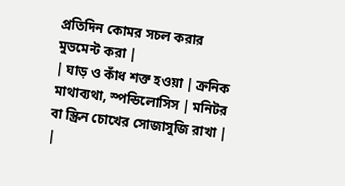প্রতিদিন কোমর সচল করার মুভমেন্ট করা |
| ঘাড় ও কাঁধ শক্ত হওয়া | ক্রনিক মাথাব্যথা, স্পন্ডিলোসিস | মনিটর বা স্ক্রিন চোখের সোজাসুজি রাখা |
|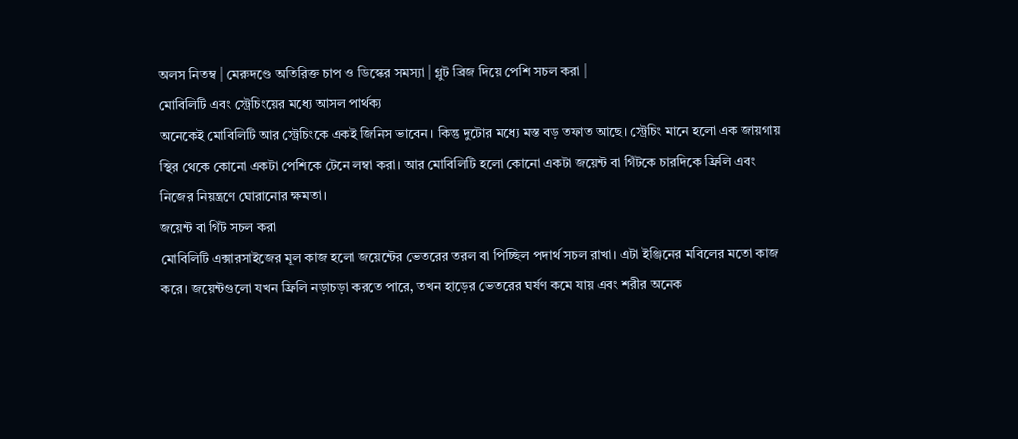অলস নিতম্ব | মেরুদণ্ডে অতিরিক্ত চাপ ও ডিস্কের সমস্যা | গ্লুট ব্রিজ দিয়ে পেশি সচল করা |
মোবিলিটি এবং স্ট্রেচিংয়ের মধ্যে আসল পার্থক্য
অনেকেই মোবিলিটি আর স্ট্রেচিংকে একই জিনিস ভাবেন। কিন্তু দুটোর মধ্যে মস্ত বড় তফাত আছে। স্ট্রেচিং মানে হলো এক জায়গায় স্থির থেকে কোনো একটা পেশিকে টেনে লম্বা করা। আর মোবিলিটি হলো কোনো একটা জয়েন্ট বা গিঁটকে চারদিকে ফ্রিলি এবং নিজের নিয়ন্ত্রণে ঘোরানোর ক্ষমতা।
জয়েন্ট বা গিঁট সচল করা
মোবিলিটি এক্সারসাইজের মূল কাজ হলো জয়েন্টের ভেতরের তরল বা পিচ্ছিল পদার্থ সচল রাখা। এটা ইঞ্জিনের মবিলের মতো কাজ করে। জয়েন্টগুলো যখন ফ্রিলি নড়াচড়া করতে পারে, তখন হাড়ের ভেতরের ঘর্ষণ কমে যায় এবং শরীর অনেক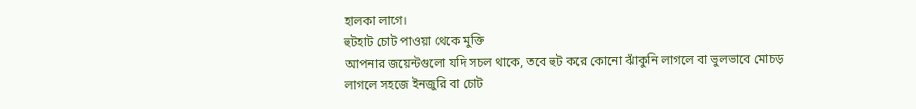হালকা লাগে।
হুটহাট চোট পাওয়া থেকে মুক্তি
আপনার জয়েন্টগুলো যদি সচল থাকে, তবে হুট করে কোনো ঝাঁকুনি লাগলে বা ভুলভাবে মোচড় লাগলে সহজে ইনজুরি বা চোট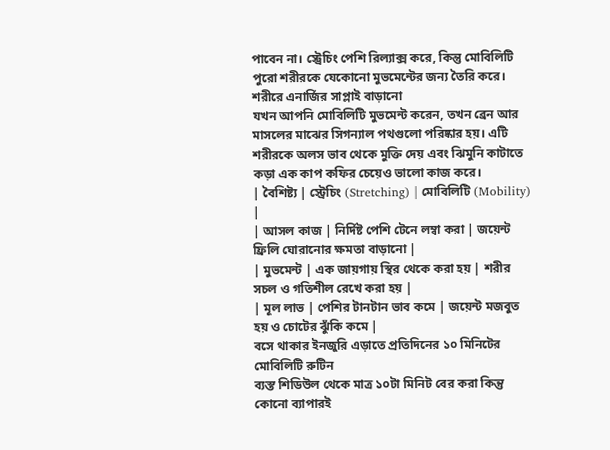পাবেন না। স্ট্রেচিং পেশি রিল্যাক্স করে, কিন্তু মোবিলিটি পুরো শরীরকে যেকোনো মুভমেন্টের জন্য তৈরি করে।
শরীরে এনার্জির সাপ্লাই বাড়ানো
যখন আপনি মোবিলিটি মুভমেন্ট করেন, তখন ব্রেন আর মাসলের মাঝের সিগন্যাল পথগুলো পরিষ্কার হয়। এটি শরীরকে অলস ভাব থেকে মুক্তি দেয় এবং ঝিমুনি কাটাতে কড়া এক কাপ কফির চেয়েও ভালো কাজ করে।
| বৈশিষ্ট্য | স্ট্রেচিং (Stretching) | মোবিলিটি (Mobility) |
| আসল কাজ | নির্দিষ্ট পেশি টেনে লম্বা করা | জয়েন্ট ফ্রিলি ঘোরানোর ক্ষমতা বাড়ানো |
| মুভমেন্ট | এক জায়গায় স্থির থেকে করা হয় | শরীর সচল ও গতিশীল রেখে করা হয় |
| মূল লাভ | পেশির টানটান ভাব কমে | জয়েন্ট মজবুত হয় ও চোটের ঝুঁকি কমে |
বসে থাকার ইনজুরি এড়াতে প্রতিদিনের ১০ মিনিটের মোবিলিটি রুটিন
ব্যস্ত শিডিউল থেকে মাত্র ১০টা মিনিট বের করা কিন্তু কোনো ব্যাপারই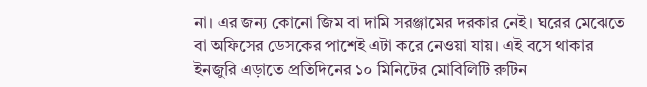না। এর জন্য কোনো জিম বা দামি সরঞ্জামের দরকার নেই। ঘরের মেঝেতে বা অফিসের ডেসকের পাশেই এটা করে নেওয়া যায়। এই বসে থাকার ইনজুরি এড়াতে প্রতিদিনের ১০ মিনিটের মোবিলিটি রুটিন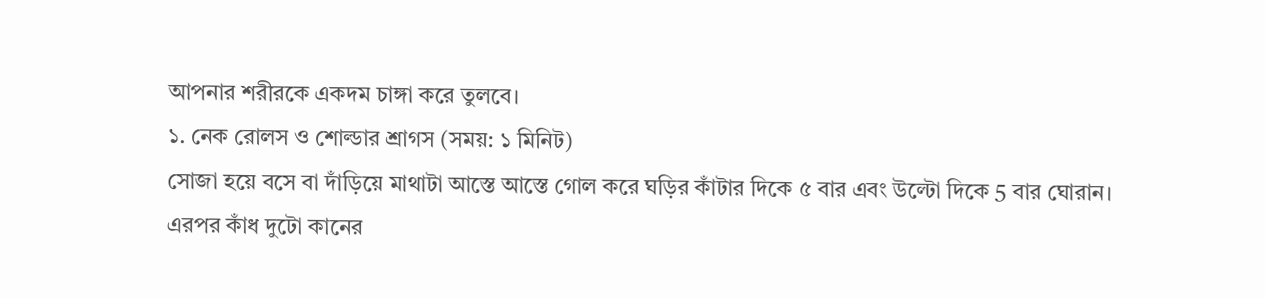আপনার শরীরকে একদম চাঙ্গা করে তুলবে।
১. নেক রোলস ও শোল্ডার শ্রাগস (সময়: ১ মিনিট)
সোজা হয়ে বসে বা দাঁড়িয়ে মাথাটা আস্তে আস্তে গোল করে ঘড়ির কাঁটার দিকে ৫ বার এবং উল্টো দিকে 5 বার ঘোরান। এরপর কাঁধ দুটো কানের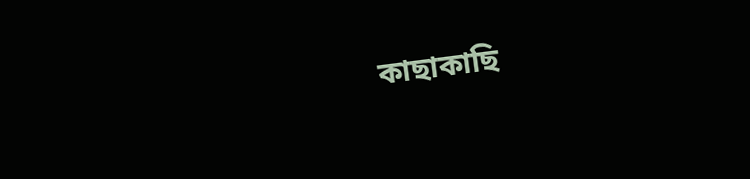কাছাকাছি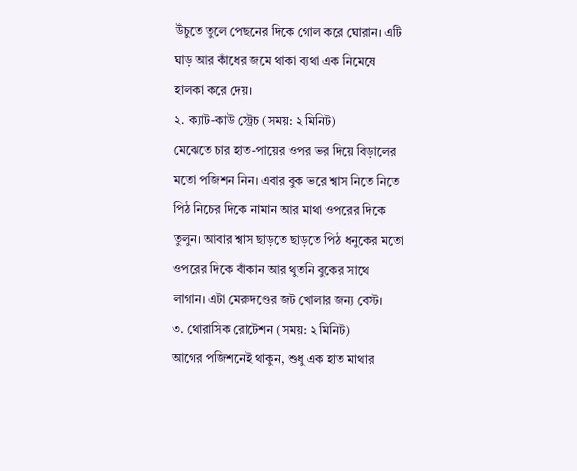উঁচুতে তুলে পেছনের দিকে গোল করে ঘোরান। এটি ঘাড় আর কাঁধের জমে থাকা ব্যথা এক নিমেষে হালকা করে দেয়।
২. ক্যাট-কাউ স্ট্রেচ (সময়: ২ মিনিট)
মেঝেতে চার হাত-পায়ের ওপর ভর দিয়ে বিড়ালের মতো পজিশন নিন। এবার বুক ভরে শ্বাস নিতে নিতে পিঠ নিচের দিকে নামান আর মাথা ওপরের দিকে তুলুন। আবার শ্বাস ছাড়তে ছাড়তে পিঠ ধনুকের মতো ওপরের দিকে বাঁকান আর থুতনি বুকের সাথে লাগান। এটা মেরুদণ্ডের জট খোলার জন্য বেস্ট।
৩. থোরাসিক রোটেশন (সময়: ২ মিনিট)
আগের পজিশনেই থাকুন, শুধু এক হাত মাথার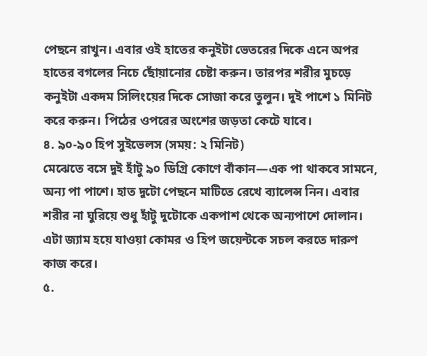পেছনে রাখুন। এবার ওই হাতের কনুইটা ভেতরের দিকে এনে অপর হাতের বগলের নিচে ছোঁয়ানোর চেষ্টা করুন। তারপর শরীর মুচড়ে কনুইটা একদম সিলিংয়ের দিকে সোজা করে তুলুন। দুই পাশে ১ মিনিট করে করুন। পিঠের ওপরের অংশের জড়তা কেটে যাবে।
৪. ৯০-৯০ হিপ সুইভেলস (সময়: ২ মিনিট)
মেঝেতে বসে দুই হাঁটু ৯০ ডিগ্রি কোণে বাঁকান—এক পা থাকবে সামনে, অন্য পা পাশে। হাত দুটো পেছনে মাটিতে রেখে ব্যালেন্স নিন। এবার শরীর না ঘুরিয়ে শুধু হাঁটু দুটোকে একপাশ থেকে অন্যপাশে দোলান। এটা জ্যাম হয়ে যাওয়া কোমর ও হিপ জয়েন্টকে সচল করতে দারুণ কাজ করে।
৫.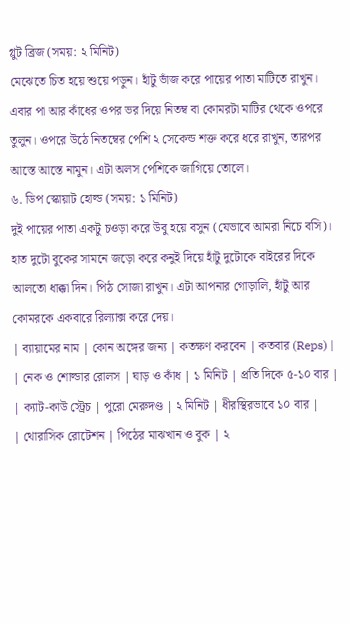গ্লুট ব্রিজ (সময়: ২ মিনিট)
মেঝেতে চিত হয়ে শুয়ে পড়ুন। হাঁটু ভাঁজ করে পায়ের পাতা মাটিতে রাখুন। এবার পা আর কাঁধের ওপর ভর দিয়ে নিতম্ব বা কোমরটা মাটির থেকে ওপরে তুলুন। ওপরে উঠে নিতম্বের পেশি ২ সেকেন্ড শক্ত করে ধরে রাখুন, তারপর আস্তে আস্তে নামুন। এটা অলস পেশিকে জাগিয়ে তোলে।
৬. ডিপ স্কোয়াট হোল্ড (সময়: ১ মিনিট)
দুই পায়ের পাতা একটু চওড়া করে উবু হয়ে বসুন (যেভাবে আমরা নিচে বসি)। হাত দুটো বুকের সামনে জড়ো করে কনুই দিয়ে হাঁটু দুটোকে বাইরের দিকে আলতো ধাক্কা দিন। পিঠ সোজা রাখুন। এটা আপনার গোড়ালি, হাঁটু আর কোমরকে একবারে রিল্যাক্স করে দেয়।
| ব্যায়ামের নাম | কোন অঙ্গের জন্য | কতক্ষণ করবেন | কতবার (Reps) |
| নেক ও শোল্ডার রোলস | ঘাড় ও কাঁধ | ১ মিনিট | প্রতি দিকে ৫-১০ বার |
| ক্যাট-কাউ স্ট্রেচ | পুরো মেরুদণ্ড | ২ মিনিট | ধীরস্থিরভাবে ১০ বার |
| থোরাসিক রোটেশন | পিঠের মাঝখান ও বুক | ২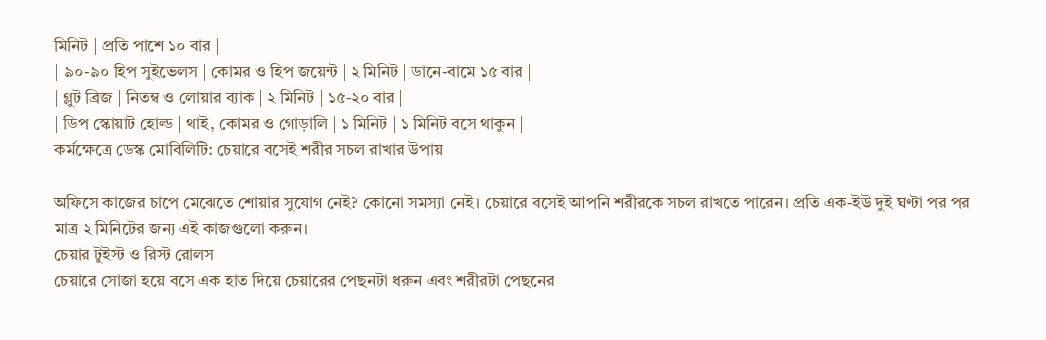মিনিট | প্রতি পাশে ১০ বার |
| ৯০-৯০ হিপ সুইভেলস | কোমর ও হিপ জয়েন্ট | ২ মিনিট | ডানে-বামে ১৫ বার |
| গ্লুট ব্রিজ | নিতম্ব ও লোয়ার ব্যাক | ২ মিনিট | ১৫-২০ বার |
| ডিপ স্কোয়াট হোল্ড | থাই, কোমর ও গোড়ালি | ১ মিনিট | ১ মিনিট বসে থাকুন |
কর্মক্ষেত্রে ডেস্ক মোবিলিটি: চেয়ারে বসেই শরীর সচল রাখার উপায়

অফিসে কাজের চাপে মেঝেতে শোয়ার সুযোগ নেই? কোনো সমস্যা নেই। চেয়ারে বসেই আপনি শরীরকে সচল রাখতে পারেন। প্রতি এক-ইউ দুই ঘণ্টা পর পর মাত্র ২ মিনিটের জন্য এই কাজগুলো করুন।
চেয়ার টুইস্ট ও রিস্ট রোলস
চেয়ারে সোজা হয়ে বসে এক হাত দিয়ে চেয়ারের পেছনটা ধরুন এবং শরীরটা পেছনের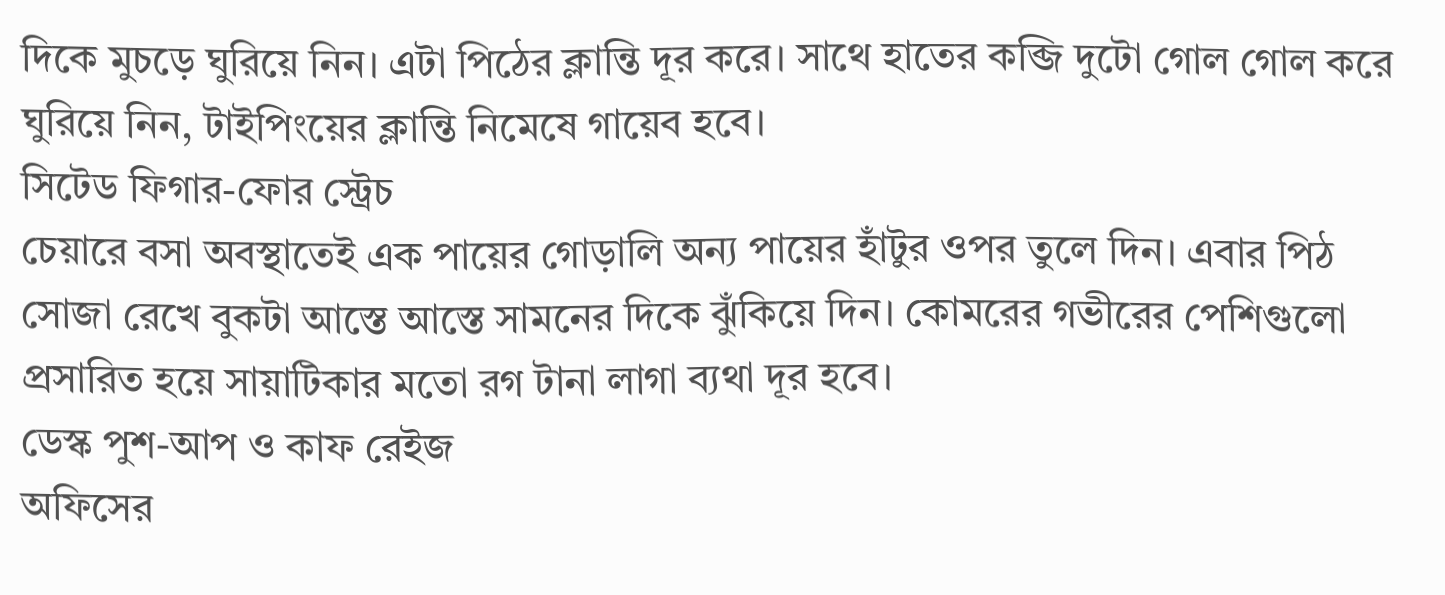দিকে মুচড়ে ঘুরিয়ে নিন। এটা পিঠের ক্লান্তি দূর করে। সাথে হাতের কব্জি দুটো গোল গোল করে ঘুরিয়ে নিন, টাইপিংয়ের ক্লান্তি নিমেষে গায়েব হবে।
সিটেড ফিগার-ফোর স্ট্রেচ
চেয়ারে বসা অবস্থাতেই এক পায়ের গোড়ালি অন্য পায়ের হাঁটুর ওপর তুলে দিন। এবার পিঠ সোজা রেখে বুকটা আস্তে আস্তে সামনের দিকে ঝুঁকিয়ে দিন। কোমরের গভীরের পেশিগুলো প্রসারিত হয়ে সায়াটিকার মতো রগ টানা লাগা ব্যথা দূর হবে।
ডেস্ক পুশ-আপ ও কাফ রেইজ
অফিসের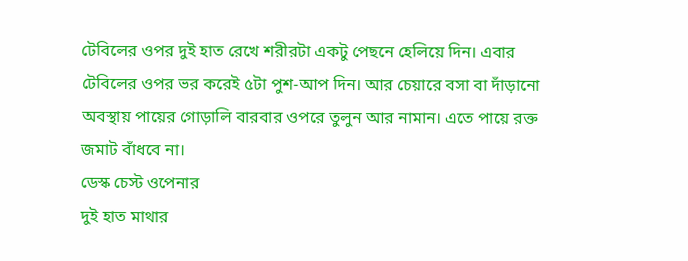টেবিলের ওপর দুই হাত রেখে শরীরটা একটু পেছনে হেলিয়ে দিন। এবার টেবিলের ওপর ভর করেই ৫টা পুশ-আপ দিন। আর চেয়ারে বসা বা দাঁড়ানো অবস্থায় পায়ের গোড়ালি বারবার ওপরে তুলুন আর নামান। এতে পায়ে রক্ত জমাট বাঁধবে না।
ডেস্ক চেস্ট ওপেনার
দুই হাত মাথার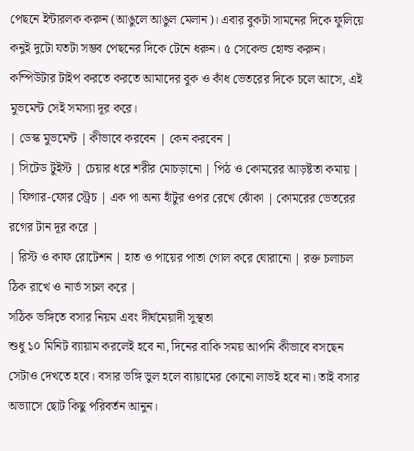পেছনে ইন্টারলক করুন (আঙুলে আঙুল মেলান)। এবার বুকটা সামনের দিকে ফুলিয়ে কনুই দুটো যতটা সম্ভব পেছনের দিকে টেনে ধরুন। ৫ সেকেন্ড হোল্ড করুন। কম্পিউটার টাইপ করতে করতে আমাদের বুক ও কাঁধ ভেতরের দিকে চলে আসে, এই মুভমেন্ট সেই সমস্যা দূর করে।
| ডেস্ক মুভমেন্ট | কীভাবে করবেন | কেন করবেন |
| সিটেড টুইস্ট | চেয়ার ধরে শরীর মোচড়ানো | পিঠ ও কোমরের আড়ষ্টতা কমায় |
| ফিগার-ফোর স্ট্রেচ | এক পা অন্য হাঁটুর ওপর রেখে ঝোঁকা | কোমরের ভেতরের রগের টান দূর করে |
| রিস্ট ও কাফ রোটেশন | হাত ও পায়ের পাতা গোল করে ঘোরানো | রক্ত চলাচল ঠিক রাখে ও নার্ভ সচল করে |
সঠিক ভঙ্গিতে বসার নিয়ম এবং দীর্ঘমেয়াদী সুস্থতা
শুধু ১০ মিনিট ব্যায়াম করলেই হবে না, দিনের বাকি সময় আপনি কীভাবে বসছেন সেটাও দেখতে হবে। বসার ভঙ্গি ভুল হলে ব্যায়ামের কোনো লাভই হবে না। তাই বসার অভ্যাসে ছোট কিছু পরিবর্তন আনুন।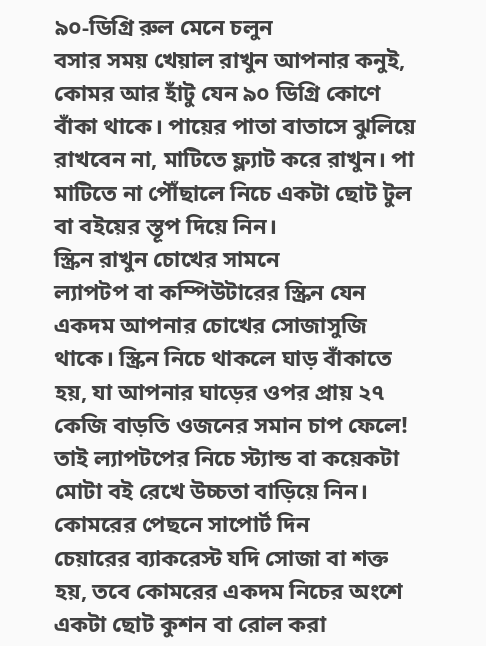৯০-ডিগ্রি রুল মেনে চলুন
বসার সময় খেয়াল রাখুন আপনার কনুই, কোমর আর হাঁটু যেন ৯০ ডিগ্রি কোণে বাঁকা থাকে। পায়ের পাতা বাতাসে ঝুলিয়ে রাখবেন না, মাটিতে ফ্ল্যাট করে রাখুন। পা মাটিতে না পৌঁছালে নিচে একটা ছোট টুল বা বইয়ের স্তূপ দিয়ে নিন।
স্ক্রিন রাখুন চোখের সামনে
ল্যাপটপ বা কম্পিউটারের স্ক্রিন যেন একদম আপনার চোখের সোজাসুজি থাকে। স্ক্রিন নিচে থাকলে ঘাড় বাঁকাতে হয়, যা আপনার ঘাড়ের ওপর প্রায় ২৭ কেজি বাড়তি ওজনের সমান চাপ ফেলে! তাই ল্যাপটপের নিচে স্ট্যান্ড বা কয়েকটা মোটা বই রেখে উচ্চতা বাড়িয়ে নিন।
কোমরের পেছনে সাপোর্ট দিন
চেয়ারের ব্যাকরেস্ট যদি সোজা বা শক্ত হয়, তবে কোমরের একদম নিচের অংশে একটা ছোট কুশন বা রোল করা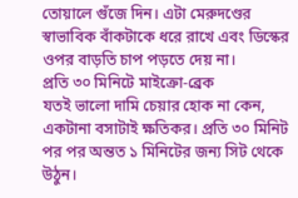তোয়ালে গুঁজে দিন। এটা মেরুদণ্ডের স্বাভাবিক বাঁকটাকে ধরে রাখে এবং ডিস্কের ওপর বাড়তি চাপ পড়তে দেয় না।
প্রতি ৩০ মিনিটে মাইক্রো-ব্রেক
যতই ভালো দামি চেয়ার হোক না কেন, একটানা বসাটাই ক্ষতিকর। প্রতি ৩০ মিনিট পর পর অন্তত ১ মিনিটের জন্য সিট থেকে উঠুন।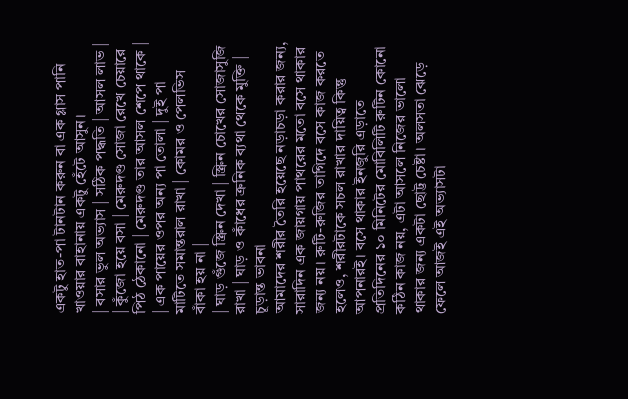একটু হাত-পা টানটান করুন বা এক গ্লাস পানি খাওয়ার বাহানায় একটু হেঁটে আসুন।
| বসার ভুল অভ্যাস | সঠিক পদ্ধতি | আসল লাভ |
| কুঁজো হয়ে বসা | মেরুদণ্ড সোজা রেখে চেয়ারে পিঠ ঠেকানো | মেরুদণ্ড তার আসল শেপে থাকে |
| এক পায়ের ওপর অন্য পা তোলা | দুই পা মাটিতে সমান্তরাল রাখা | কোমর ও পেলভিস বাঁকা হয় না |
| ঘাড় গুঁজে স্ক্রিন দেখা | স্ক্রিন চোখের সোজাসুজি রাখা | ঘাড় ও কাঁধের ক্রনিক ব্যথা থেকে মুক্তি |
চূড়ান্ত ভাবনা
আমাদের শরীর তৈরি হয়েছে নড়াচড়া করার জন্য, সারাদিন এক জায়গায় পাথরের মতো বসে থাকার জন্য নয়। রুটি-রুজির তাগিদে বসে কাজ করতে হলেও, শরীরটাকে সচল রাখার দায়িত্ব কিন্তু আপনারই। বসে থাকার ইনজুরি এড়াতে প্রতিদিনের ১০ মিনিটের মোবিলিটি রুটিন কোনো কঠিন কাজ নয়, এটা আসলে নিজের ভালো থাকার জন্য একটা ছোট্ট চেষ্টা। অলসতা ঝেড়ে ফেলে আজই এই অভ্যাসটা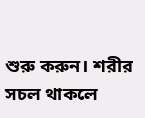শুরু করুন। শরীর সচল থাকলে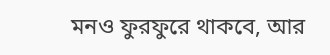মনও ফুরফুরে থাকবে, আর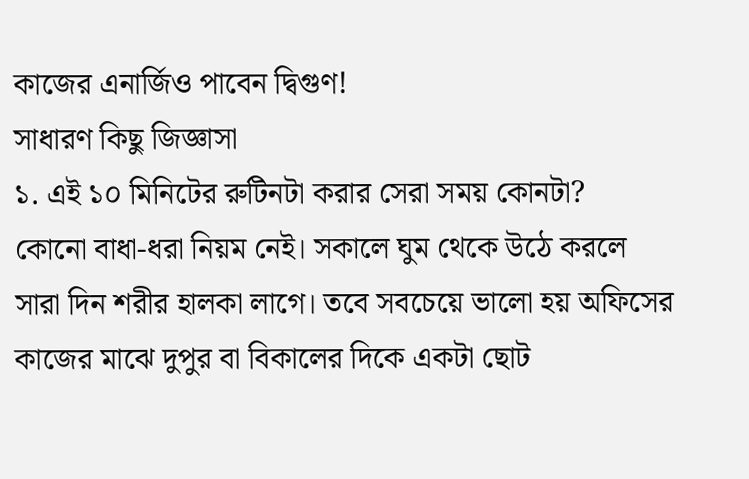কাজের এনার্জিও পাবেন দ্বিগুণ!
সাধারণ কিছু জিজ্ঞাসা
১. এই ১০ মিনিটের রুটিনটা করার সেরা সময় কোনটা?
কোনো বাধা-ধরা নিয়ম নেই। সকালে ঘুম থেকে উঠে করলে সারা দিন শরীর হালকা লাগে। তবে সবচেয়ে ভালো হয় অফিসের কাজের মাঝে দুপুর বা বিকালের দিকে একটা ছোট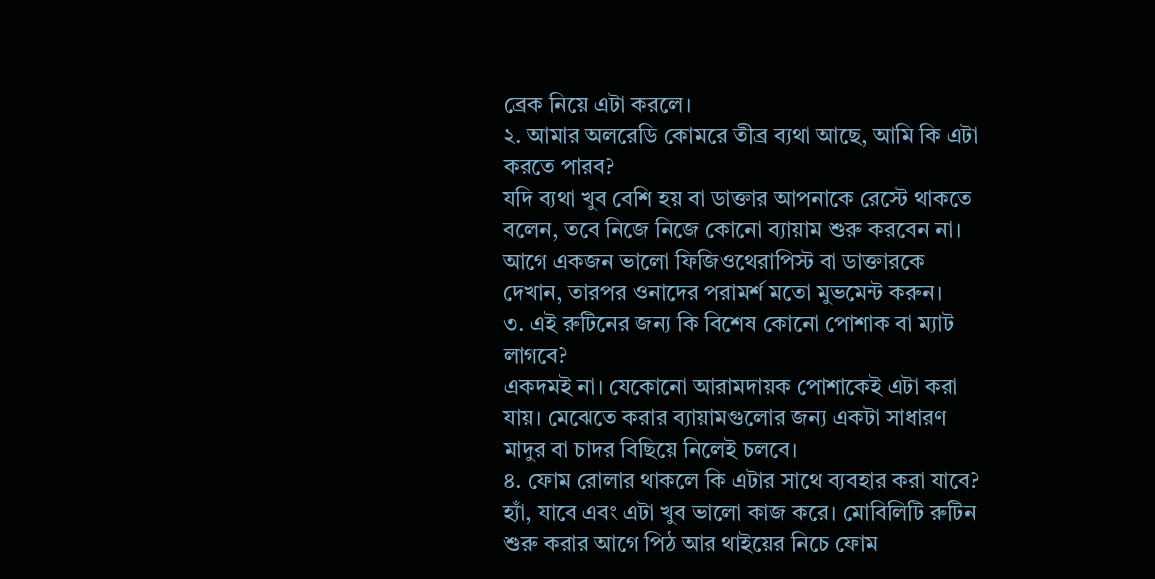ব্রেক নিয়ে এটা করলে।
২. আমার অলরেডি কোমরে তীব্র ব্যথা আছে, আমি কি এটা করতে পারব?
যদি ব্যথা খুব বেশি হয় বা ডাক্তার আপনাকে রেস্টে থাকতে বলেন, তবে নিজে নিজে কোনো ব্যায়াম শুরু করবেন না। আগে একজন ভালো ফিজিওথেরাপিস্ট বা ডাক্তারকে দেখান, তারপর ওনাদের পরামর্শ মতো মুভমেন্ট করুন।
৩. এই রুটিনের জন্য কি বিশেষ কোনো পোশাক বা ম্যাট লাগবে?
একদমই না। যেকোনো আরামদায়ক পোশাকেই এটা করা যায়। মেঝেতে করার ব্যায়ামগুলোর জন্য একটা সাধারণ মাদুর বা চাদর বিছিয়ে নিলেই চলবে।
৪. ফোম রোলার থাকলে কি এটার সাথে ব্যবহার করা যাবে?
হ্যাঁ, যাবে এবং এটা খুব ভালো কাজ করে। মোবিলিটি রুটিন শুরু করার আগে পিঠ আর থাইয়ের নিচে ফোম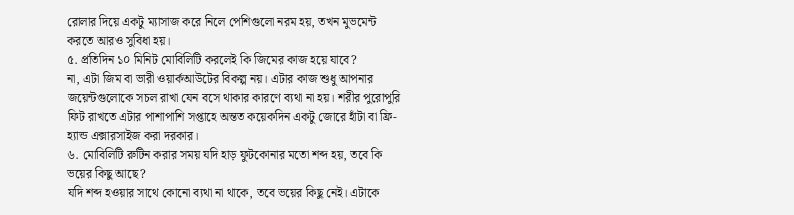রোলার দিয়ে একটু ম্যাসাজ করে নিলে পেশিগুলো নরম হয়, তখন মুভমেন্ট করতে আরও সুবিধা হয়।
৫. প্রতিদিন ১০ মিনিট মোবিলিটি করলেই কি জিমের কাজ হয়ে যাবে?
না, এটা জিম বা ভারী ওয়ার্কআউটের বিকল্প নয়। এটার কাজ শুধু আপনার জয়েন্টগুলোকে সচল রাখা যেন বসে থাকার কারণে ব্যথা না হয়। শরীর পুরোপুরি ফিট রাখতে এটার পাশাপাশি সপ্তাহে অন্তত কয়েকদিন একটু জোরে হাঁটা বা ফ্রি-হ্যান্ড এক্সারসাইজ করা দরকার।
৬. মোবিলিটি রুটিন করার সময় যদি হাড় ফুটকোনার মতো শব্দ হয়, তবে কি ভয়ের কিছু আছে?
যদি শব্দ হওয়ার সাথে কোনো ব্যথা না থাকে, তবে ভয়ের কিছু নেই। এটাকে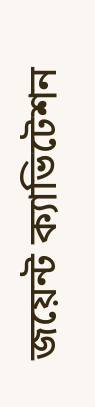জয়েন্ট ক্যাভিটেশন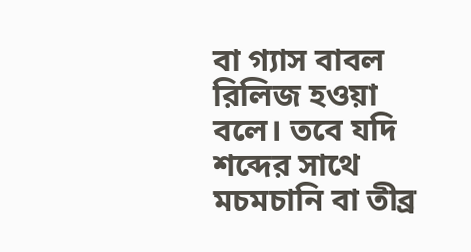বা গ্যাস বাবল রিলিজ হওয়া বলে। তবে যদি শব্দের সাথে মচমচানি বা তীব্র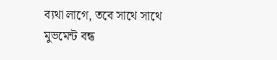ব্যথা লাগে, তবে সাথে সাথে মুভমেন্ট বন্ধ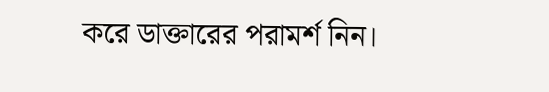করে ডাক্তারের পরামর্শ নিন।